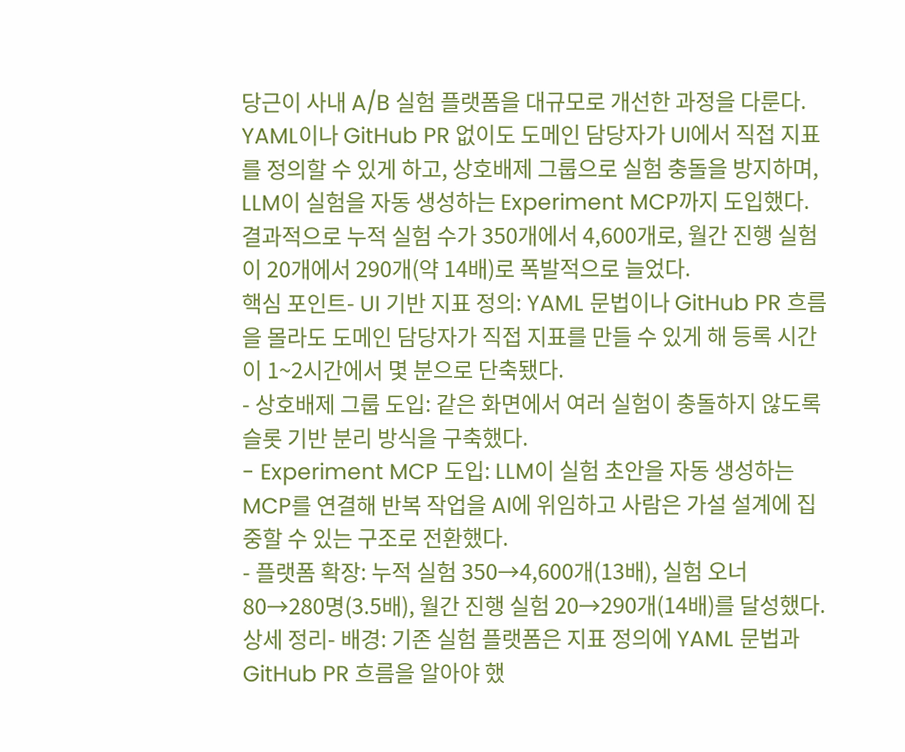당근이 사내 A/B 실험 플랫폼을 대규모로 개선한 과정을 다룬다. YAML이나 GitHub PR 없이도 도메인 담당자가 UI에서 직접 지표를 정의할 수 있게 하고, 상호배제 그룹으로 실험 충돌을 방지하며, LLM이 실험을 자동 생성하는 Experiment MCP까지 도입했다. 결과적으로 누적 실험 수가 350개에서 4,600개로, 월간 진행 실험이 20개에서 290개(약 14배)로 폭발적으로 늘었다.
핵심 포인트- UI 기반 지표 정의: YAML 문법이나 GitHub PR 흐름을 몰라도 도메인 담당자가 직접 지표를 만들 수 있게 해 등록 시간이 1~2시간에서 몇 분으로 단축됐다.
- 상호배제 그룹 도입: 같은 화면에서 여러 실험이 충돌하지 않도록 슬롯 기반 분리 방식을 구축했다.
- Experiment MCP 도입: LLM이 실험 초안을 자동 생성하는 MCP를 연결해 반복 작업을 AI에 위임하고 사람은 가설 설계에 집중할 수 있는 구조로 전환했다.
- 플랫폼 확장: 누적 실험 350→4,600개(13배), 실험 오너 80→280명(3.5배), 월간 진행 실험 20→290개(14배)를 달성했다.
상세 정리- 배경: 기존 실험 플랫폼은 지표 정의에 YAML 문법과 GitHub PR 흐름을 알아야 했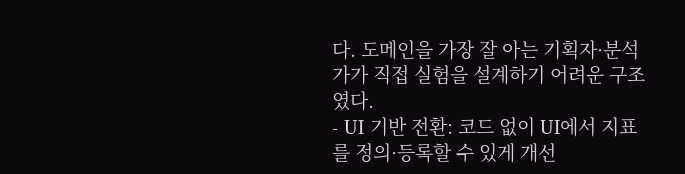다. 도메인을 가장 잘 아는 기획자·분석가가 직접 실험을 설계하기 어려운 구조였다.
- UI 기반 전환: 코드 없이 UI에서 지표를 정의·등록할 수 있게 개선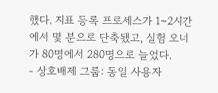했다. 지표 등록 프로세스가 1~2시간에서 몇 분으로 단축됐고, 실험 오너가 80명에서 280명으로 늘었다.
- 상호배제 그룹: 동일 사용자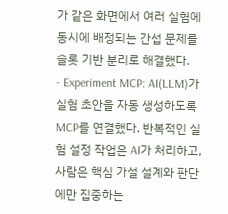가 같은 화면에서 여러 실험에 동시에 배정되는 간섭 문제를 슬롯 기반 분리로 해결했다.
- Experiment MCP: AI(LLM)가 실험 초안을 자동 생성하도록 MCP를 연결했다. 반복적인 실험 설정 작업은 AI가 처리하고, 사람은 핵심 가설 설계와 판단에만 집중하는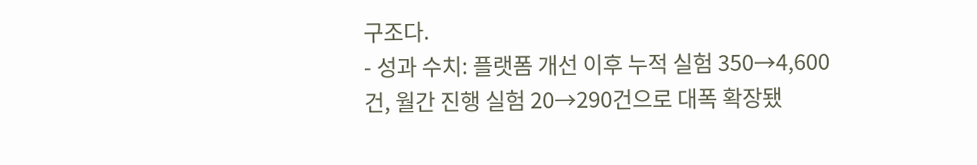구조다.
- 성과 수치: 플랫폼 개선 이후 누적 실험 350→4,600건, 월간 진행 실험 20→290건으로 대폭 확장됐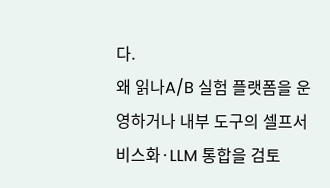다.
왜 읽나A/B 실험 플랫폼을 운영하거나 내부 도구의 셀프서비스화·LLM 통합을 검토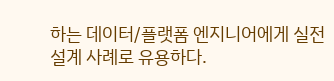하는 데이터/플랫폼 엔지니어에게 실전 설계 사례로 유용하다.